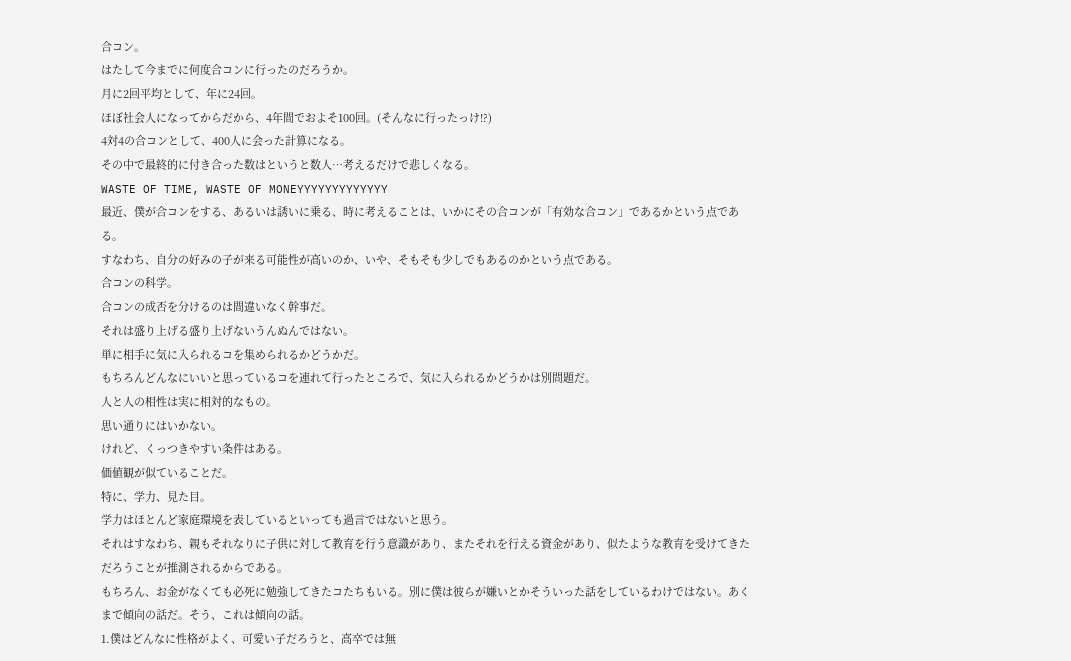合コン。
はたして今までに何度合コンに行ったのだろうか。
月に2回平均として、年に24回。
ほぼ社会人になってからだから、4年間でおよそ100回。(そんなに行ったっけ!?)
4対4の合コンとして、400人に会った計算になる。
その中で最終的に付き合った数はというと数人…考えるだけで悲しくなる。
WASTE OF TIME, WASTE OF MONEYYYYYYYYYYYYY
最近、僕が合コンをする、あるいは誘いに乗る、時に考えることは、いかにその合コンが「有効な合コン」であるかという点である。
すなわち、自分の好みの子が来る可能性が高いのか、いや、そもそも少しでもあるのかという点である。
合コンの科学。
合コンの成否を分けるのは間違いなく幹事だ。
それは盛り上げる盛り上げないうんぬんではない。
単に相手に気に入られるコを集められるかどうかだ。
もちろんどんなにいいと思っているコを連れて行ったところで、気に入られるかどうかは別問題だ。
人と人の相性は実に相対的なもの。
思い通りにはいかない。
けれど、くっつきやすい条件はある。
価値観が似ていることだ。
特に、学力、見た目。
学力はほとんど家庭環境を表しているといっても過言ではないと思う。
それはすなわち、親もそれなりに子供に対して教育を行う意識があり、またそれを行える資金があり、似たような教育を受けてきただろうことが推測されるからである。
もちろん、お金がなくても必死に勉強してきたコたちもいる。別に僕は彼らが嫌いとかそういった話をしているわけではない。あくまで傾向の話だ。そう、これは傾向の話。
1.僕はどんなに性格がよく、可愛い子だろうと、高卒では無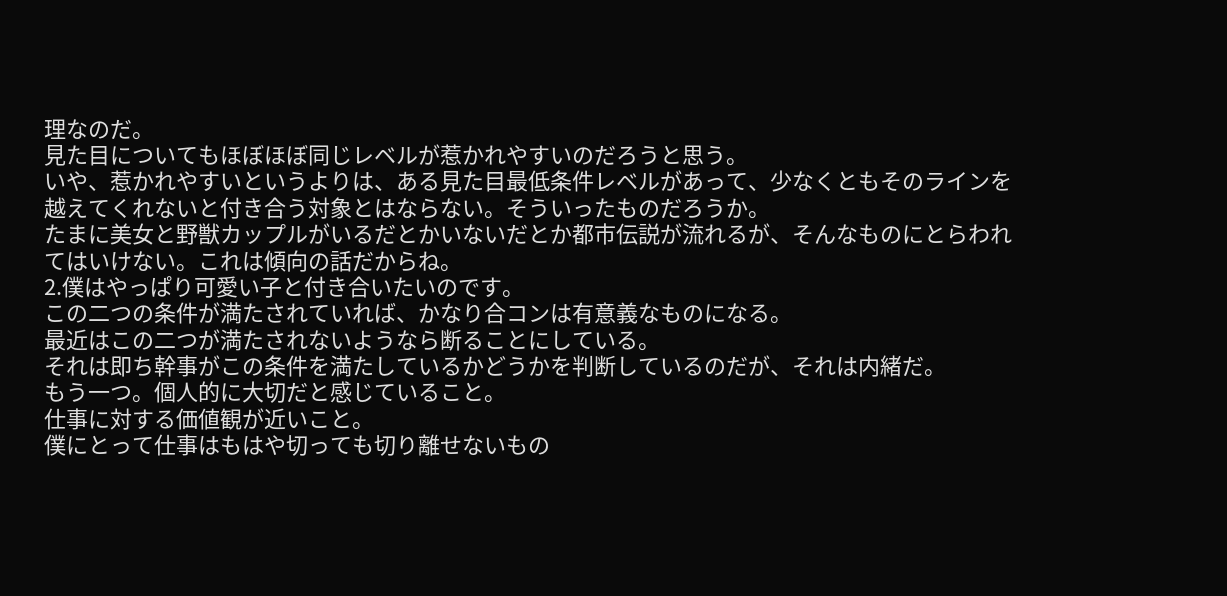理なのだ。
見た目についてもほぼほぼ同じレベルが惹かれやすいのだろうと思う。
いや、惹かれやすいというよりは、ある見た目最低条件レベルがあって、少なくともそのラインを越えてくれないと付き合う対象とはならない。そういったものだろうか。
たまに美女と野獣カップルがいるだとかいないだとか都市伝説が流れるが、そんなものにとらわれてはいけない。これは傾向の話だからね。
2.僕はやっぱり可愛い子と付き合いたいのです。
この二つの条件が満たされていれば、かなり合コンは有意義なものになる。
最近はこの二つが満たされないようなら断ることにしている。
それは即ち幹事がこの条件を満たしているかどうかを判断しているのだが、それは内緒だ。
もう一つ。個人的に大切だと感じていること。
仕事に対する価値観が近いこと。
僕にとって仕事はもはや切っても切り離せないもの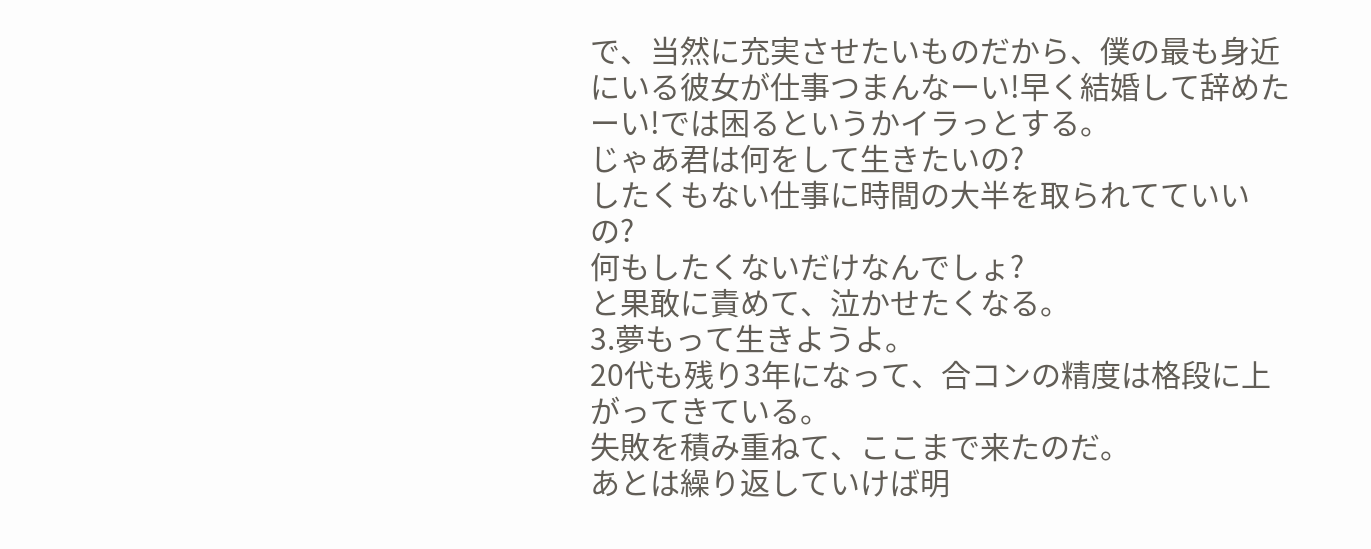で、当然に充実させたいものだから、僕の最も身近にいる彼女が仕事つまんなーい!早く結婚して辞めたーい!では困るというかイラっとする。
じゃあ君は何をして生きたいの?
したくもない仕事に時間の大半を取られてていいの?
何もしたくないだけなんでしょ?
と果敢に責めて、泣かせたくなる。
3.夢もって生きようよ。
20代も残り3年になって、合コンの精度は格段に上がってきている。
失敗を積み重ねて、ここまで来たのだ。
あとは繰り返していけば明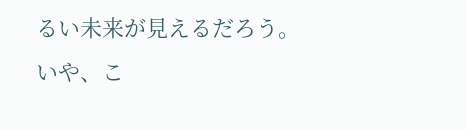るい未来が見えるだろう。
いや、こ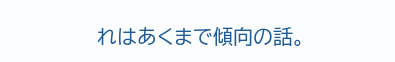れはあくまで傾向の話。